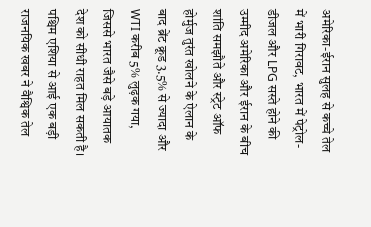अमेरिका-ईरान सुलह से कच्चे तेल में भारी गिरावट, भारत में पेट्रोल-डीजल और LPG सस्ते होने की उम्मीद अमेरिका और ईरान के बीच शांति समझौते और स्ट्रेट ऑफ होर्मुज तुरंत खोलने के ऐलान के बाद ब्रेंट क्रूड 3.5% से ज्यादा और WTI करीब 5% लुढ़क गया, जिससे भारत जैसे बड़े आयातक देश को सीधी राहत मिल सकती है। पश्चिम एशिया से आई एक बड़ी राजनयिक खबर ने वैश्विक तेल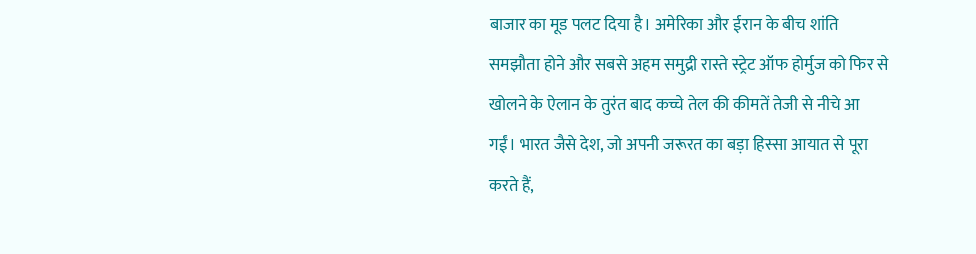बाजार का मूड पलट दिया है। अमेरिका और ईरान के बीच शांति समझौता होने और सबसे अहम समुद्री रास्ते स्ट्रेट ऑफ होर्मुज को फिर से खोलने के ऐलान के तुरंत बाद कच्चे तेल की कीमतें तेजी से नीचे आ गईं। भारत जैसे देश, जो अपनी जरूरत का बड़ा हिस्सा आयात से पूरा करते हैं,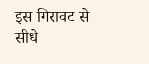इस गिरावट से सीधे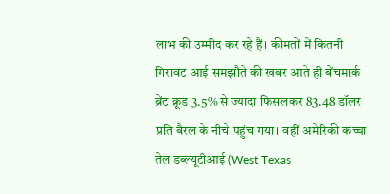लाभ की उम्मीद कर रहे हैं। कीमतों में कितनी गिरावट आई समझौते की खबर आते ही बेंचमार्क ब्रेंट क्रूड 3.5% से ज्यादा फिसलकर 83.48 डॉलर प्रति बैरल के नीचे पहुंच गया। वहीं अमेरिकी कच्चा तेल डब्‍ल्‍यूटीआई (West Texas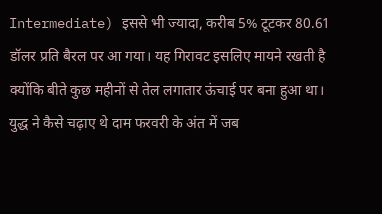Intermediate) इससे भी ज्यादा, करीब 5% टूटकर 80.61 डॉलर प्रति बैरल पर आ गया। यह गिरावट इसलिए मायने रखती है क्योंकि बीते कुछ महीनों से तेल लगातार ऊंचाई पर बना हुआ था। युद्ध ने कैसे चढ़ाए थे दाम फरवरी के अंत में जब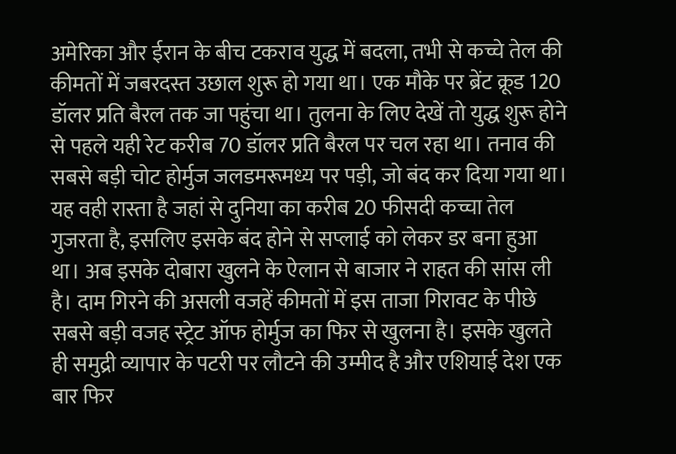अमेरिका और ईरान के बीच टकराव युद्ध में बदला, तभी से कच्चे तेल की कीमतों में जबरदस्त उछाल शुरू हो गया था। एक मौके पर ब्रेंट क्रूड 120 डॉलर प्रति बैरल तक जा पहुंचा था। तुलना के लिए देखें तो युद्ध शुरू होने से पहले यही रेट करीब 70 डॉलर प्रति बैरल पर चल रहा था। तनाव की सबसे बड़ी चोट होर्मुज जलडमरूमध्य पर पड़ी, जो बंद कर दिया गया था। यह वही रास्ता है जहां से दुनिया का करीब 20 फीसदी कच्चा तेल गुजरता है, इसलिए इसके बंद होने से सप्लाई को लेकर डर बना हुआ था। अब इसके दोबारा खुलने के ऐलान से बाजार ने राहत की सांस ली है। दाम गिरने की असली वजहें कीमतों में इस ताजा गिरावट के पीछे सबसे बड़ी वजह स्ट्रेट ऑफ होर्मुज का फिर से खुलना है। इसके खुलते ही समुद्री व्यापार के पटरी पर लौटने की उम्मीद है और एशियाई देश एक बार फिर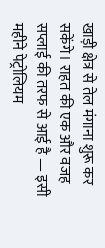खाड़ी क्षेत्र से तेल मंगाना शुरू कर सकेंगे। राहत की एक और वजह सप्लाई की तरफ से आई है — इसी महीने पेट्रोलियम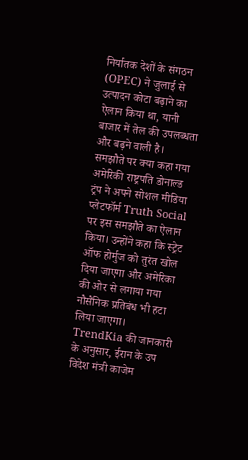निर्यातक देशों के संगठन (OPEC) ने जुलाई से उत्पादन कोटा बढ़ाने का ऐलान किया था, यानी बाजार में तेल की उपलब्धता और बढ़ने वाली है। समझौते पर क्या कहा गया अमेरिकी राष्ट्रपति डोनाल्ड ट्रंप ने अपने सोशल मीडिया प्लेटफॉर्म Truth Social पर इस समझौते का ऐलान किया। उन्होंने कहा कि स्ट्रेट ऑफ होर्मुज को तुरंत खोल दिया जाएगा और अमेरिका की ओर से लगाया गया नौसैनिक प्रतिबंध भी हटा लिया जाएगा। TrendKia की जानकारी के अनुसार, ईरान के उप विदेश मंत्री काजेम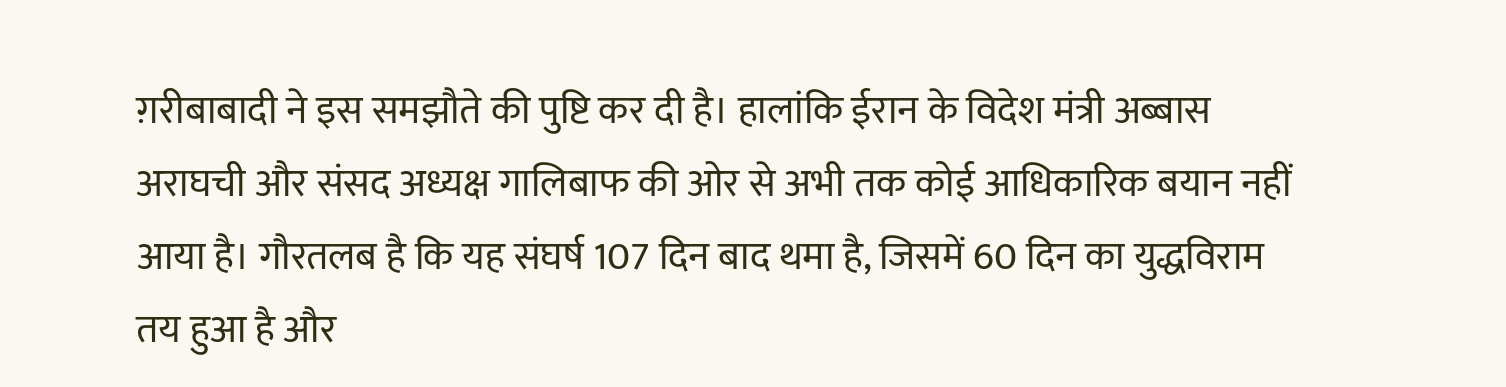ग़रीबाबादी ने इस समझौते की पुष्टि कर दी है। हालांकि ईरान के विदेश मंत्री अब्बास अराघची और संसद अध्यक्ष गालिबाफ की ओर से अभी तक कोई आधिकारिक बयान नहीं आया है। गौरतलब है कि यह संघर्ष 107 दिन बाद थमा है, जिसमें 60 दिन का युद्धविराम तय हुआ है और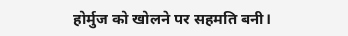होर्मुज को खोलने पर सहमति बनी।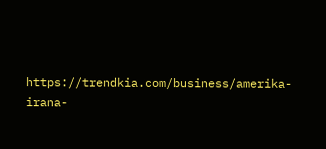https://trendkia.com/business/amerika-irana-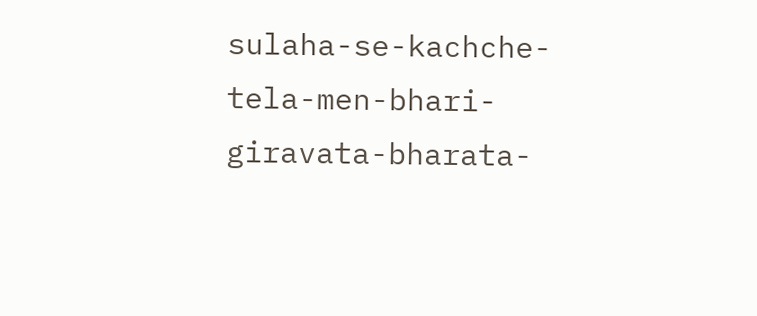sulaha-se-kachche-tela-men-bhari-giravata-bharata-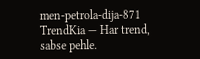men-petrola-dija-871 TrendKia — Har trend, sabse pehle.